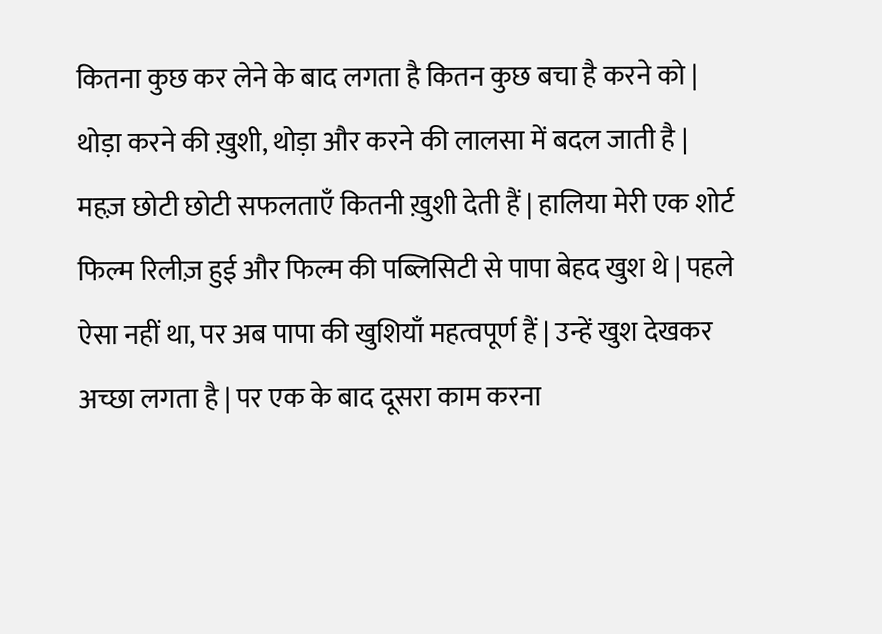कितना कुछ कर लेने के बाद लगता है कितन कुछ बचा है करने को | थोड़ा करने की ख़ुशी, थोड़ा और करने की लालसा में बदल जाती है | महज़ छोटी छोटी सफलताएँ कितनी ख़ुशी देती हैं | हालिया मेरी एक शोर्ट फिल्म रिलीज़ हुई और फिल्म की पब्लिसिटी से पापा बेहद खुश थे | पहले ऐसा नहीं था, पर अब पापा की खुशियाँ महत्वपूर्ण हैं | उन्हें खुश देखकर अच्छा लगता है | पर एक के बाद दूसरा काम करना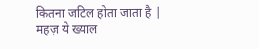कितना जटिल होता जाता है | महज़ ये ख्याल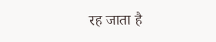रह जाता है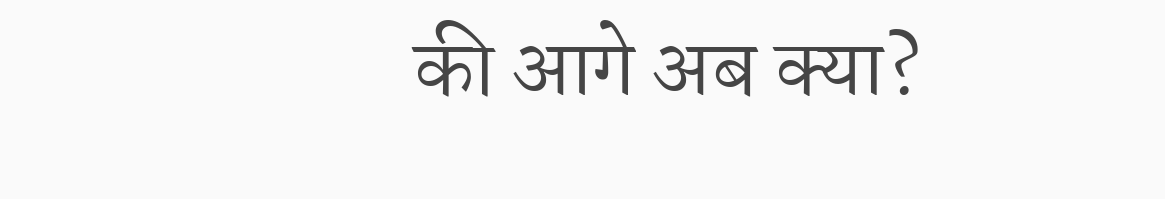की आगे अब क्या?